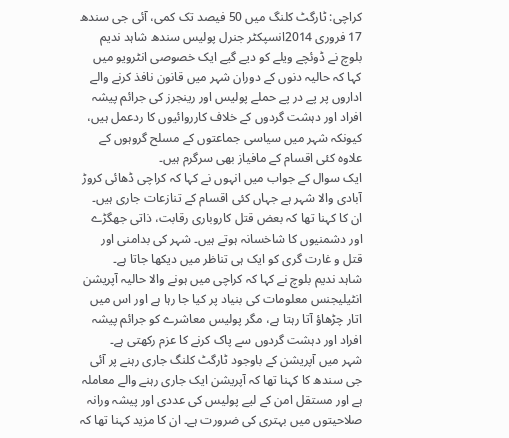کراچی: ٹارگٹ کلنگ میں 50 فیصد تک کمی، آئی جی سندھ
17 فروری 2014انسپکٹر جنرل پولیس سندھ شاہد ندیم بلوچ نے ڈوئچے ویلے کو دیے گیے ایک خصوصی انٹرویو میں کہا کہ حالیہ دنوں کے دوران شہر میں قانون نافذ کرنے والے اداروں پر پے در پے حملے پولیس اور رینجرز کی جرائم پیشہ افراد اور دہشت گردوں کے خلاف کارروائیوں کا ردعمل ہیں، کیونکہ شہر میں سیاسی جماعتوں کے مسلح گروہوں کے علاوہ کئی اقسام کے مافیاز بھی سرگرم ہیں۔
ایک سوال کے جواب میں انہوں نے کہا کہ کراچی ڈھائی کروڑ آبادی والا شہر ہے جہاں کئی اقسام کے تنازعات جاری ہیں۔ ان کا کہنا تھا کہ بعض قتل کاروباری رقابت، ذاتی جھگڑے اور دشمنیوں کا شاخسانہ ہوتے ہیں۔ شہر کی بدامنی اور قتل و غارت گری کو ایک ہی تناظر میں دیکھا جاتا ہے۔
شاہد ندیم بلوچ نے کہا کہ کراچی میں ہونے والا حالیہ آپریشن انٹیلیجنس معلومات کی بنیاد پر کیا جا رہا ہے اور اس میں اتار چڑھاؤ آتا رہتا ہے، مگر پولیس معاشرے کو جرائم پیشہ افراد اور دہشت گردوں سے پاک کرنے کا عزم رکھتی ہے۔
شہر میں آپریشن کے باوجود ٹارگٹ کلنگ جاری رہنے پر آئی جی سندھ کا کہنا تھا کہ آپریشن ایک جاری رہنے والے معاملہ ہے اور مستقل امن کے لیے پولیس کی عددی اور پیشہ ورانہ صلاحیتوں میں بہتری کی ضرورت ہے۔ ان کا مزید کہنا تھا کہ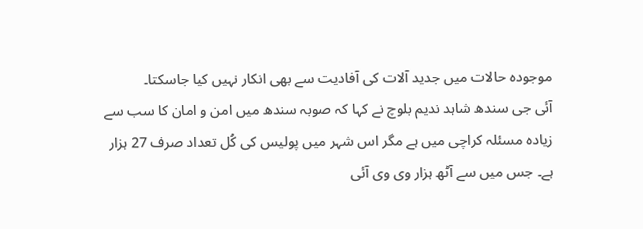موجودہ حالات میں جدید آلات کی آفادیت سے بھی انکار نہیں کیا جاسکتا۔
آئی جی سندھ شاہد ندیم بلوچ نے کہا کہ صوبہ سندھ میں امن و امان کا سب سے زیادہ مسئلہ کراچی میں ہے مگر اس شہر میں پولیس کی کُل تعداد صرف 27 ہزار ہے۔ جس میں سے آٹھ ہزار وی وی آئی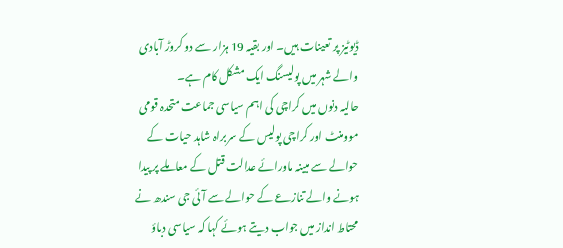ڈیوٹیز پر تعینات ہیں۔ اور بقیہ 19 ہزار سے دو کروڑ آبادی والے شہر میں پولیسنگ ایک مشکل کام ہے۔
حالیہ دنوں میں کراچی کی اہم سیاسی جماعت متحدہ قومی موومنٹ اور کراچی پولیس کے سربراہ شاہد حیات کے حوالے سے مبینہ ماورائے عدالت قتل کے معاملے پر پیدا ہونے والے تنازعے کے حوالے سے آئی جی سندھ نے محتاط انداز میں جواب دیتے ہوئے کہا کہ سیاسی دباؤ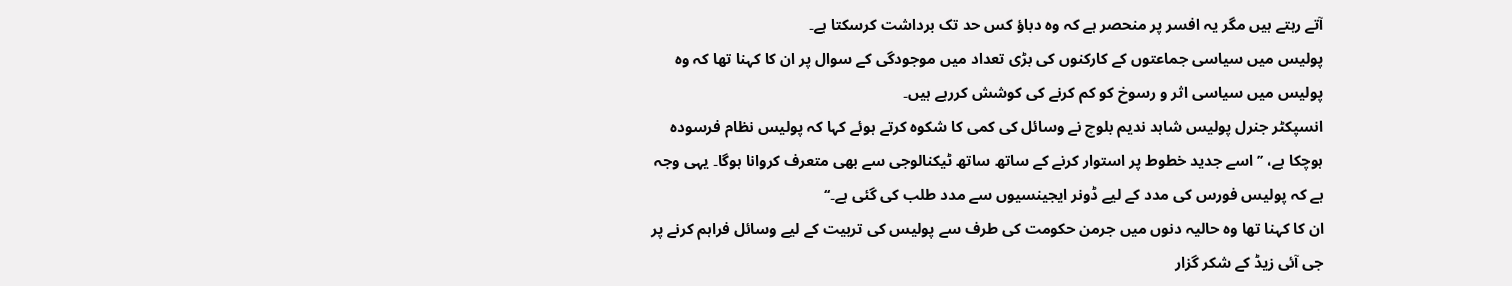آتے رہتے ہیں مگر یہ افسر پر منحصر ہے کہ وہ دباؤ کس حد تک برداشت کرسکتا ہے۔
پولیس میں سیاسی جماعتوں کے کارکنوں کی بڑی تعداد میں موجودگی کے سوال پر ان کا کہنا تھا کہ وہ پولیس میں سیاسی اثر و رسوخ کو کم کرنے کی کوشش کررہے ہیں۔
انسپکٹر جنرل پولیس شاہد ندیم بلوچ نے وسائل کی کمی کا شکوہ کرتے ہوئے کہا کہ پولیس نظام فرسودہ ہوچکا ہے، ’’اسے جدید خطوط پر استوار کرنے کے ساتھ ساتھ ٹیکنالوجی سے بھی متعرف کروانا ہوگا۔ یہی وجہ ہے کہ پولیس فورس کی مدد کے لیے ڈونر ایجینسیوں سے مدد طلب کی گئی ہے۔‘‘
ان کا کہنا تھا وہ حالیہ دنوں میں جرمن حکومت کی طرف سے پولیس کی تربیت کے لیے وسائل فراہم کرنے پر جی آئی زیڈ کے شکر گزار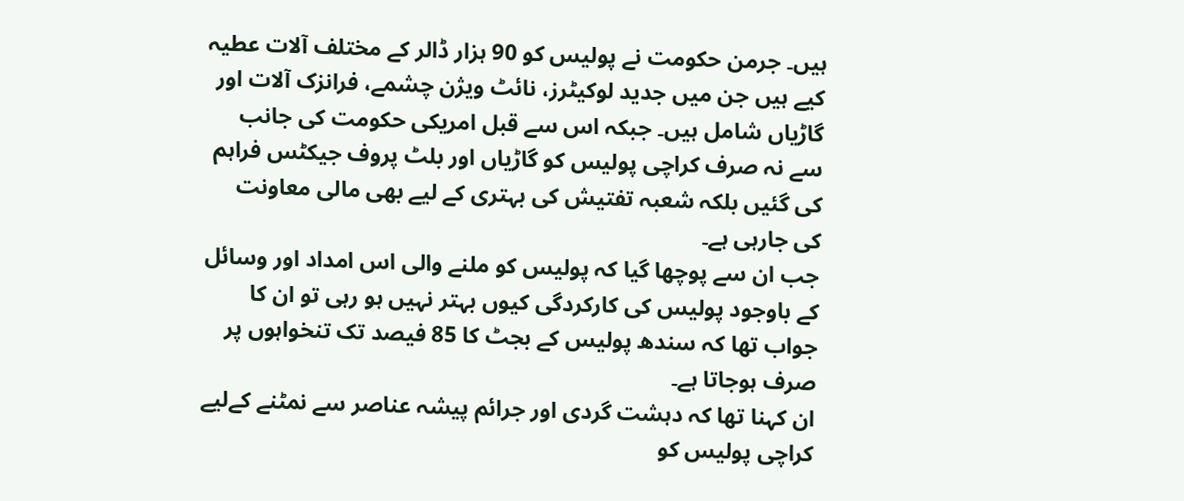ہیں۔ جرمن حکومت نے پولیس کو 90 ہزار ڈالر کے مختلف آلات عطیہ کیے ہیں جن میں جدید لوکیٹرز، نائٹ ویژن چشمے، فرانزک آلات اور گاڑیاں شامل ہیں۔ جبکہ اس سے قبل امریکی حکومت کی جانب سے نہ صرف کراچی پولیس کو گاڑیاں اور بلٹ پروف جیکٹس فراہم کی گئیں بلکہ شعبہ تفتیش کی بہتری کے لیے بھی مالی معاونت کی جارہی ہے۔
جب ان سے پوچھا گیا کہ پولیس کو ملنے والی اس امداد اور وسائل کے باوجود پولیس کی کارکردگی کیوں بہتر نہیں ہو رہی تو ان کا جواب تھا کہ سندھ پولیس کے بجٹ کا 85 فیصد تک تنخواہوں پر صرف ہوجاتا ہے۔
ان کہنا تھا کہ دہشت گردی اور جرائم پیشہ عناصر سے نمٹنے کےلیے کراچی پولیس کو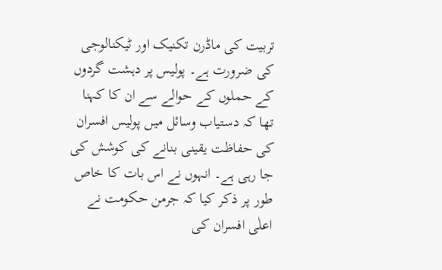تربیت کی ماڈرن تکنیک اور ٹیکنالوجی کی ضرورت ہے۔ پولیس پر دہشت گردوں کے حملوں کے حوالے سے ان کا کہنا تھا کہ دستیاب وسائل میں پولیس افسران کی حفاظت یقینی بنانے کی کوشش کی جا رہی ہے۔ انہوں نے اس بات کا خاص طور پر ذکر کیا کہ جرمن حکومت نے اعلٰی افسران کی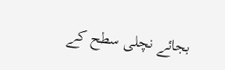بجائے نچلی سطح کے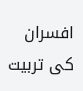افسران کی تربیت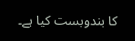کا بندوبست کیا ہے۔